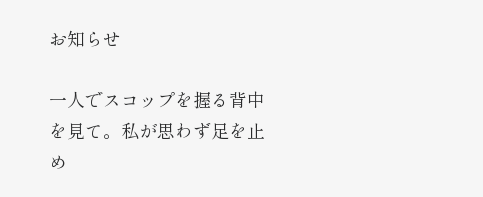お知らせ

一人でスコップを握る背中を見て。私が思わず足を止め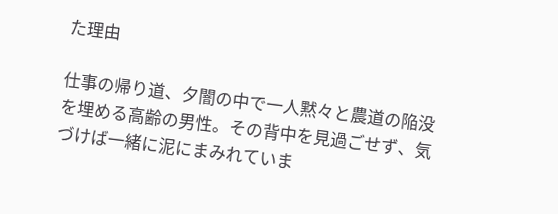た理由

仕事の帰り道、夕闇の中で一人黙々と農道の陥没を埋める高齢の男性。その背中を見過ごせず、気づけば一緒に泥にまみれていま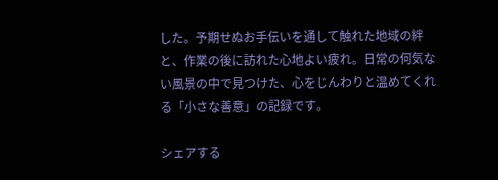した。予期せぬお手伝いを通して触れた地域の絆と、作業の後に訪れた心地よい疲れ。日常の何気ない風景の中で見つけた、心をじんわりと温めてくれる「小さな善意」の記録です。

シェアする